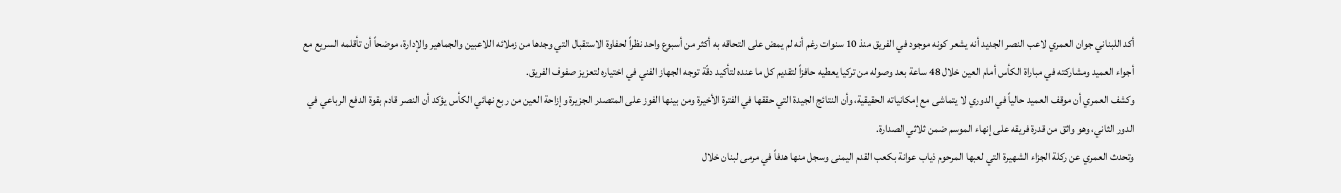أكد اللبناني جوان العمري لاعب النصر الجديد أنه يشعر كونه موجود في الفريق منذ 10 سنوات رغم أنه لم يمض على التحاقه به أكثر من أسبوع واحد نظراً لحفاوة الاستقبال التي وجدها من زملائه اللاعبين والجماهير والإدارة، موضحاً أن تأقلمه السريع مع أجواء العميد ومشاركته في مباراة الكأس أمام العين خلال 48 ساعة بعد وصوله من تركيا يعطيه حافزاً لتقديم كل ما عنده لتأكيد دقّة توجه الجهاز الفني في اختياره لتعزيز صفوف الفريق.
وكشف العمري أن موقف العميد حالياً في الدوري لا يتماشى مع إمكانياته الحقيقية، وأن النتائج الجيدة التي حققها في الفترة الأخيرة ومن بينها الفوز على المتصدر الجزيرة وإزاحة العين من ربع نهائي الكأس يؤكد أن النصر قادم بقوة الدفع الرباعي في الدور الثاني، وهو واثق من قدرة فريقه على إنهاء الموسم ضمن ثلاثي الصدارة.
وتحدث العمري عن ركلة الجزاء الشهيرة التي لعبها المرحوم ذياب عوانة بكعب القدم اليمنى وسجل منها هدفاً في مرمى لبنان خلال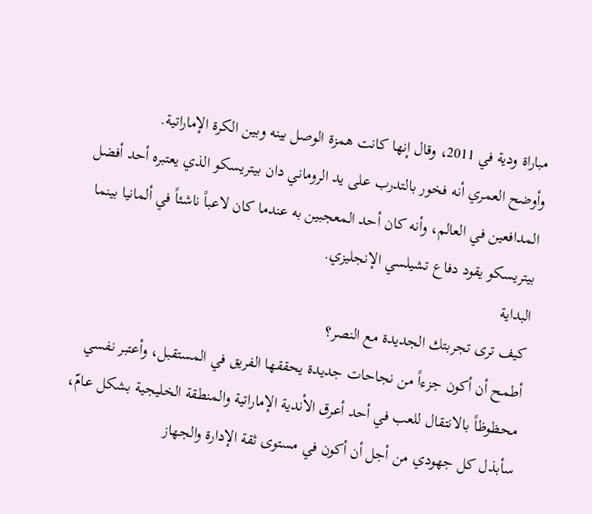مباراة ودية في 2011، وقال إنها كانت همزة الوصل بينه وبين الكرة الإماراتية.
وأوضح العمري أنه فخور بالتدرب على يد الروماني دان بيتريسكو الذي يعتبره أحد أفضل المدافعين في العالم، وأنه كان أحد المعجبين به عندما كان لاعباً ناشئاً في ألمانيا بينما بيتريسكو يقود دفاع تشيلسي الإنجليزي.
البداية
كيف ترى تجربتك الجديدة مع النصر؟
أطمح أن أكون جزءاً من نجاحات جديدة يحققها الفريق في المستقبل، وأعتبر نفسي محظوظاً بالانتقال للعب في أحد أعرق الأندية الإماراتية والمنطقة الخليجية بشكل عـامّ، سأبذل كل جهودي من أجل أن أكون في مستوى ثقة الإدارة والجهاز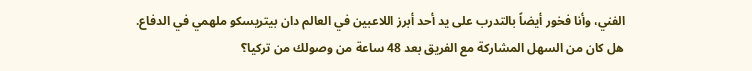الفني، وأنا فخور أيضاً بالتدرب على يد أحد أبرز اللاعبين في العالم دان بيتريسكو ملهمي في الدفاع.
هل كان من السهل المشاركة مع الفريق بعد 48 ساعة من وصولك من تركيا؟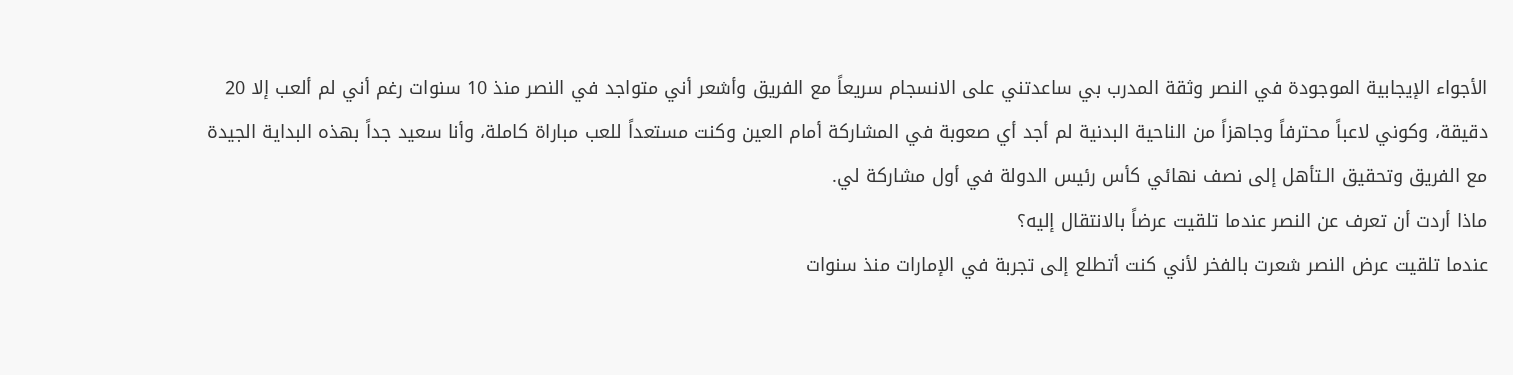الأجواء الإيجابية الموجودة في النصر وثقة المدرب بي ساعدتني على الانسجام سريعاً مع الفريق وأشعر أني متواجد في النصر منذ 10 سنوات رغم أني لم ألعب إلا 20 دقيقة، وكوني لاعباً محترفاً وجاهزاً من الناحية البدنية لم أجد أي صعوبة في المشاركة أمام العين وكنت مستعداً للعب مباراة كاملة، وأنا سعيد جداً بهذه البداية الجيدة مع الفريق وتحقيق الـتأهل إلى نصف نهائي كأس رئيس الدولة في أول مشاركة لي.
ماذا أردت أن تعرف عن النصر عندما تلقيت عرضاً بالانتقال إليه؟
عندما تلقيت عرض النصر شعرت بالفخر لأني كنت أتطلع إلى تجربة في الإمارات منذ سنوات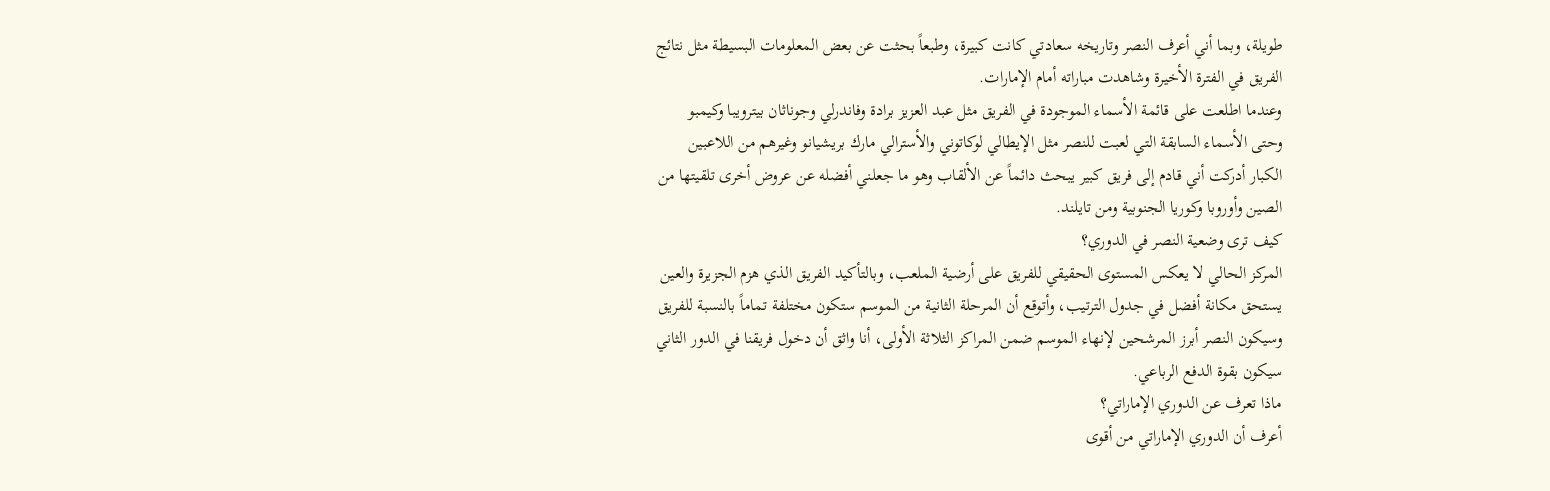طويلة، وبما أني أعرف النصر وتاريخه سعادتي كانت كبيرة، وطبعاً بحثت عن بعض المعلومات البسيطة مثل نتائج الفريق في الفترة الأخيرة وشاهدت مباراته أمام الإمارات.
وعندما اطلعت على قائمة الأسماء الموجودة في الفريق مثل عبد العزيز برادة وفاندرلي وجوناثان بيترويبا وكيمبو وحتى الأسماء السابقة التي لعبت للنصر مثل الإيطالي لوكاتوني والأسترالي مارك بريشيانو وغيرهم من اللاعبين الكبار أدركت أني قادم إلى فريق كبير يبحث دائماً عن الألقاب وهو ما جعلني أفضله عن عروض أخرى تلقيتها من الصين وأوروبا وكوريا الجنوبية ومن تايلند.
كيف ترى وضعية النصر في الدوري؟
المركز الحالي لا يعكس المستوى الحقيقي للفريق على أرضية الملعب، وبالتأكيد الفريق الذي هزم الجزيرة والعين يستحق مكانة أفضل في جدول الترتيب، وأتوقع أن المرحلة الثانية من الموسم ستكون مختلفة تماماً بالنسبة للفريق وسيكون النصر أبرز المرشحين لإنهاء الموسم ضمن المراكز الثلاثة الأولى، أنا واثق أن دخول فريقنا في الدور الثاني سيكون بقوة الدفع الرباعي.
ماذا تعرف عن الدوري الإماراتي؟
أعرف أن الدوري الإماراتي من أقوى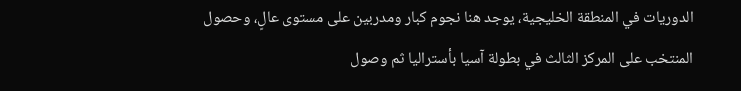الدوريات في المنطقة الخليجية، يوجد هنا نجوم كبار ومدربين على مستوى عالٍ، وحصول المنتخب على المركز الثالث في بطولة آسيا بأستراليا ثم وصول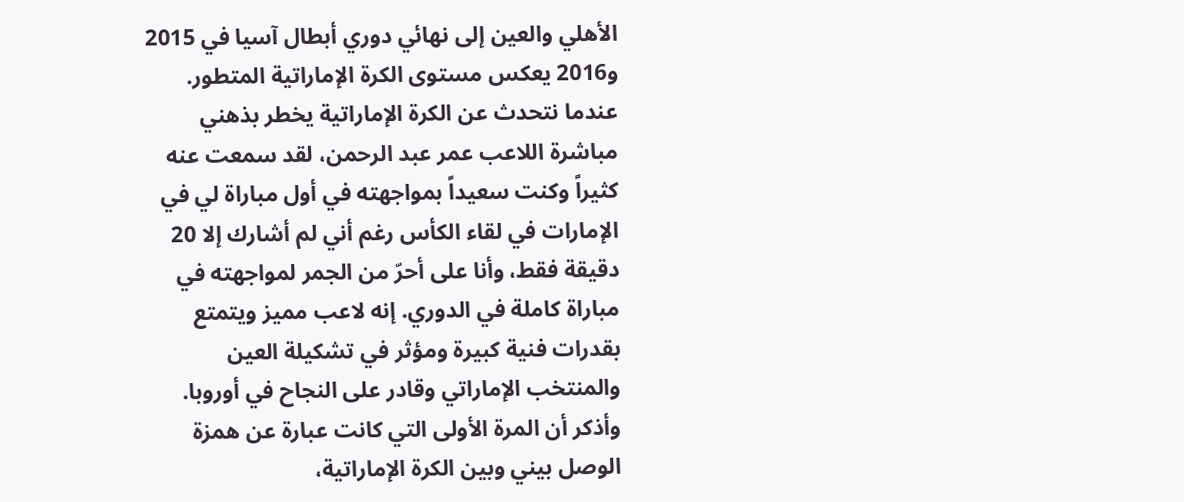الأهلي والعين إلى نهائي دوري أبطال آسيا في 2015 و2016 يعكس مستوى الكرة الإماراتية المتطور.
عندما نتحدث عن الكرة الإماراتية يخطر بذهني مباشرة اللاعب عمر عبد الرحمن، لقد سمعت عنه كثيراً وكنت سعيداً بمواجهته في أول مباراة لي في الإمارات في لقاء الكأس رغم أني لم أشارك إلا 20 دقيقة فقط، وأنا على أحرّ من الجمر لمواجهته في مباراة كاملة في الدوري. إنه لاعب مميز ويتمتع بقدرات فنية كبيرة ومؤثر في تشكيلة العين والمنتخب الإماراتي وقادر على النجاح في أوروبا.
وأذكر أن المرة الأولى التي كانت عبارة عن همزة الوصل بيني وبين الكرة الإماراتية،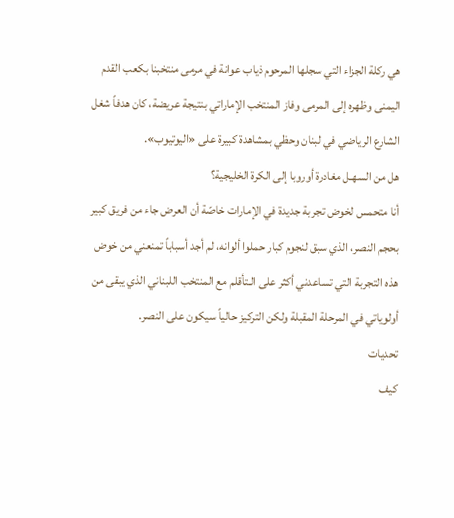هي ركلة الجزاء التي سجلها المرحوم ذياب عوانة في مرمى منتخبنا بكعب القدم اليمنى وظهره إلى المرمى وفاز المنتخب الإماراتي بنتيجة عريضة، كان هدفاً شغل الشارع الرياضي في لبنان وحظي بمشاهدة كبيرة على «اليوتيوب».
هل من السهـل مغادرة أوروبا إلى الكرة الخليجية؟
أنا متحمس لخوض تجربة جديدة في الإمارات خاصّة أن العرض جاء من فريق كبير بحجم النصر، الذي سبق لنجوم كبار حملوا ألوانه، لم أجد أسباباً تمنعني من خوض هذه التجربة التي تساعدني أكثر على الـتأقلم مع المنتخب اللبناني الذي يبقى من أولوياتي في المرحلة المقبلة ولكن التركيز حالياً سيكون على النصر.
تحديات
كيف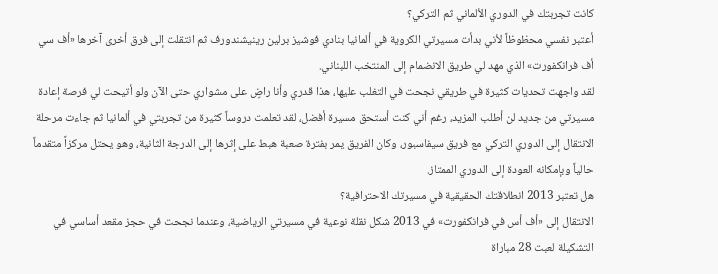كانت تجربتك في الدوري الألماني ثم التركي؟
أعتبر نفسي محظوظاً لأني بدأت مسيرتي الكروية في ألمانيا بنادي فوشيز برلين رينيشندورف ثم انتقلت إلى فرق أخرى آخرها «أف سي أف فرانكفورت» الذي مهد لي طريق الانضمام إلى المنتخب اللبناني.
لقد واجهت تحديات كثيرة في طريقي نجحت في التغلب عليها، هذا قدري وأنا راضٍ على مشواري حتى الآن ولو أتيحت لي فرصة إعادة مسيرتي من جديد لن أطلب المزيد، رغم أني كنت أستحق مسيرة أفضل، لقد تعلمت دروساً كثيرة من تجربتي في ألمانيا ثم جاءت مرحلة الانتقال إلى الدوري التركي مع فريق سيفاسبور، وكان الفريق يمر بفترة صعبة هبط على إثرها إلى الدرجة الثانية، وهو يحتل مركزاً متقدماً حالياً وبإمكانه العودة إلى الدوري الممتاز.
هل تعتبر 2013 انطلاقتك الحقيقية في مسيرتك الاحترافية؟
الانتقال إلى «أف أس في فرانكفورت» في 2013 شكل نقلة نوعية في مسيرتي الرياضية، وعندما نجحت في حجز مقعد أساسي في التشكيلة لعبت 28 مباراة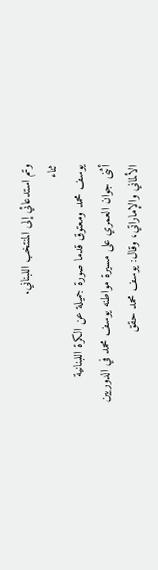وتم استدعائي إلى المنتخب اللبناني.
ثناء
يوسف محمد ومعتوق قدما صورة جميلة عن الكرة اللبنانية
أثنى جوان العمري على مسيرة مواطنه يوسف محمد في الدوريين الألماني والإماراتي، وقال: يوسف محمد حقق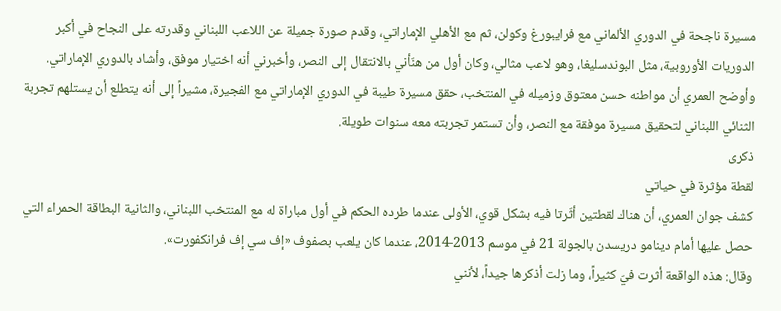مسيرة ناجحة في الدوري الألماني مع فرايبورغ وكولن، ثم مع الأهلي الإماراتي، وقدم صورة جميلة عن اللاعب اللبناني وقدرته على النجاح في أكبر الدوريات الأوروبية، مثل البوندسليغا، وهو لاعب مثالي، وكان أول من هنّأني بالانتقال إلى النصر، وأخبرني أنه اختيار موفق، وأشاد بالدوري الإماراتي.
وأوضح العمري أن مواطنه حسن معتوق وزميله في المنتخب، حقق مسيرة طيبة في الدوري الإماراتي مع الفجيرة، مشيراً إلى أنه يتطلع أن يستلهم تجربة الثنائي اللبناني لتحقيق مسيرة موفقة مع النصر، وأن تستمر تجربته معه سنوات طويلة.
ذكرى
لقطة مؤثرة في حياتي
كشف جوان العمري، أن هناك لقطتين أثّرتا فيه بشكل قوي، الأولى عندما طرده الحكم في أول مباراة له مع المنتخب اللبناني، والثانية البطاقة الحمراء التي حصل عليها أمام دينامو دريسدن بالجولة 21 في موسم 2013-2014، عندما كان يلعب بصفوف «إف سي إف فرانكفورت».
وقال: هذه الواقعة أثرت فيّ كثيراً، وما زلت أذكرها جيداً، لأنني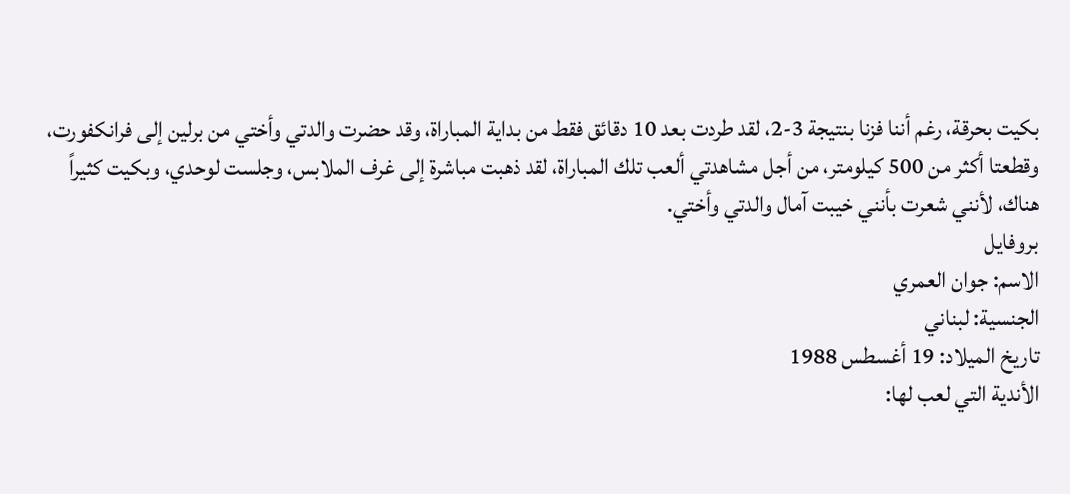بكيت بحرقة، رغم أننا فزنا بنتيجة 3-2، لقد طردت بعد 10 دقائق فقط من بداية المباراة، وقد حضرت والدتي وأختي من برلين إلى فرانكفورت، وقطعتا أكثر من 500 كيلومتر، من أجل مشاهدتي ألعب تلك المباراة، لقد ذهبت مباشرة إلى غرف الملابس، وجلست لوحدي، وبكيت كثيراً هناك، لأنني شعرت بأنني خيبت آمال والدتي وأختي.
بروفايل
الاسم: جوان العمري
الجنسية: لبناني
تاريخ الميلاد: 19 أغسطس 1988
الأندية التي لعب لها: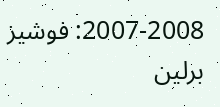2007-2008: فوشيز برلين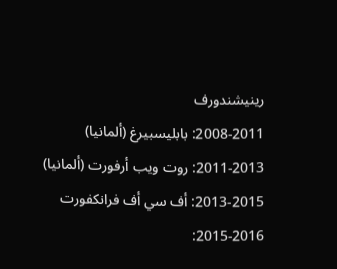رينيشندورف
2008-2011: بابليسبيرغ (ألمانيا)
2011-2013: روت ويب أرفورت (ألمانيا)
2013-2015: أف سي أف فرانكفورت
2015-2016: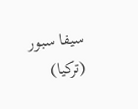سيفا سبور (تركيا)